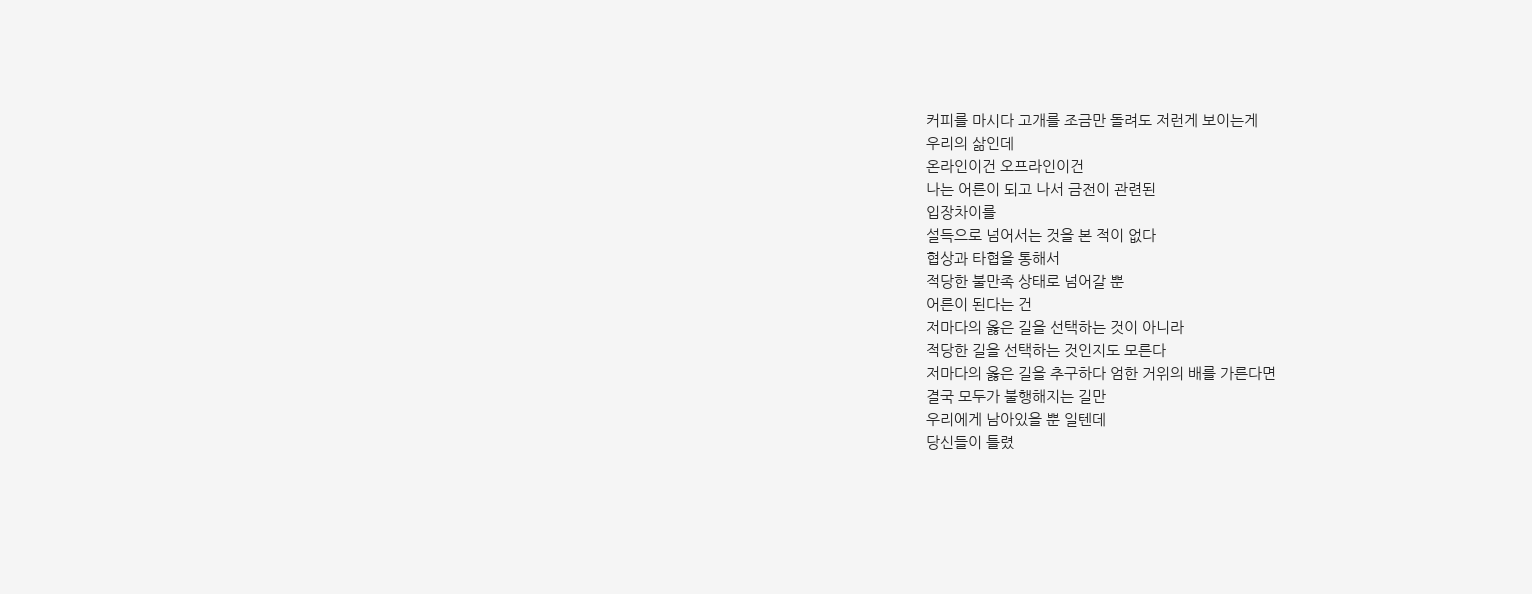커피를 마시다 고개를 조금만 돌려도 저런게 보이는게
우리의 삶인데
온라인이건 오프라인이건
나는 어른이 되고 나서 금전이 관련된
입장차이를
설득으로 넘어서는 것을 본 적이 없다
협상과 타협을 통해서
적당한 불만족 상태로 넘어갈 뿐
어른이 된다는 건
저마다의 옳은 길을 선택하는 것이 아니라
적당한 길을 선택하는 것인지도 모른다
저마다의 옳은 길을 추구하다 엄한 거위의 배를 가른다면
결국 모두가 불행해지는 길만
우리에게 남아있을 뿐 일텐데
당신들이 틀렸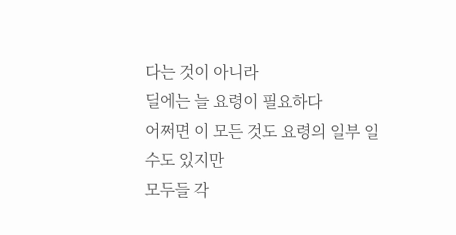다는 것이 아니라
딜에는 늘 요령이 필요하다
어쩌면 이 모든 것도 요령의 일부 일수도 있지만
모두들 각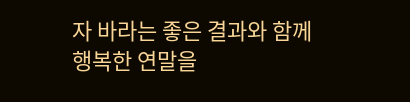자 바라는 좋은 결과와 함께
행복한 연말을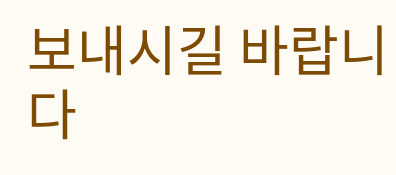보내시길 바랍니다